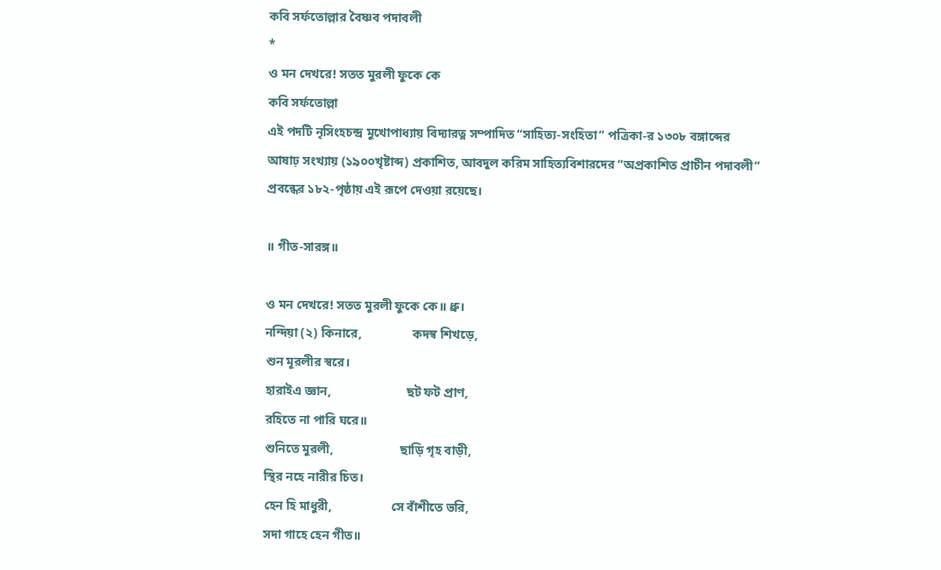কবি সর্ফতোল্লার বৈষ্ণব পদাবলী
*
ও মন দেখরে! সতত মুরলী ফুকে কে
কবি সর্ফতোল্লা
এই পদটি নৃসিংহচন্দ্র মুখোপাধ্যায় বিদ্যারত্ন সম্পাদিত “সাহিত্য-সংহিতা” পত্রিকা-র ১৩০৮ বঙ্গাব্দের
আষাঢ় সংখ্যায় (১৯০০খৃষ্টাব্দ) প্রকাশিত, আবদুল করিম সাহিত্যবিশারদের “অপ্রকাশিত প্রাচীন পদাবলী”
প্রবন্ধের ১৮২-পৃষ্ঠায় এই রূপে দেওয়া রয়েছে।

॥ গীত-সারঙ্গ॥

ও মন দেখরে! সতত মুরলী ফুকে কে॥ ধ্রু।
নন্দিয়া (২) কিনারে,                কদস্ব শিখড়ে,
শুন মূরলীর স্বরে।
হারাইএ জ্ঞান,                        ছট ফট প্রাণ,
রহিতে না পারি ঘরে॥
শুনিতে মুরলী,                     ছাড়ি গৃহ বাড়ী,
স্থির নহে নারীর চিত।
হেন হি মাধুরী,                   সে বাঁশীতে ভরি,
সদা গাহে হেন গীত॥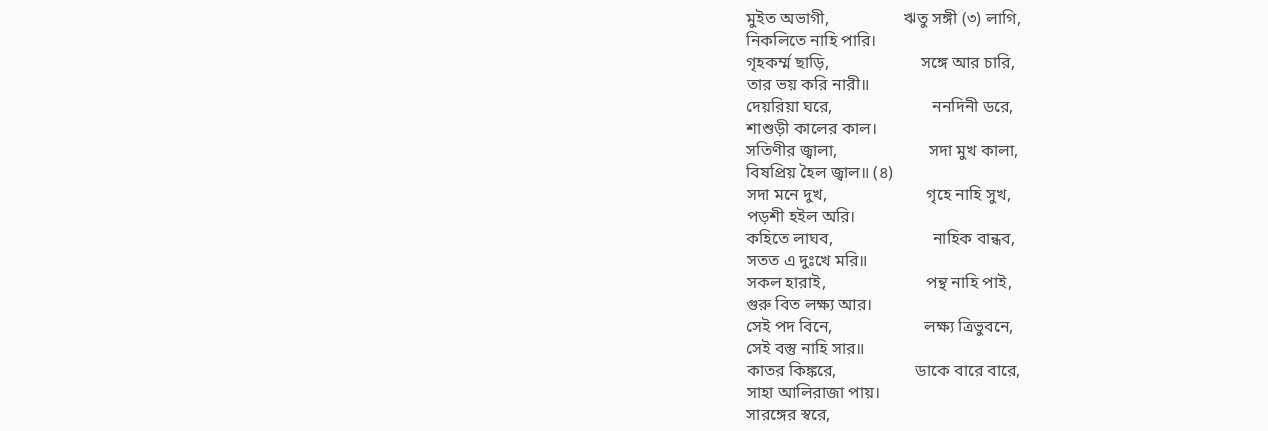মুইত অভাগী,                  ঋতু সঙ্গী (৩) লাগি,
নিকলিতে নাহি পারি।
গৃহকর্ম্ম ছাড়ি,                      সঙ্গে আর চারি,
তার ভয় করি নারী॥
দেয়রিয়া ঘরে,                        ননদিনী ডরে,
শাশুড়ী কালের কাল।
সতিণীর জ্বালা,                      সদা মুখ কালা,
বিষপ্রিয় হৈল জ্বাল॥ (৪)
সদা মনে দুখ,                        গৃহে নাহি সুখ,
পড়শী হইল অরি।
কহিতে লাঘব,                        নাহিক বান্ধব,
সতত এ দুঃখে মরি॥
সকল হারাই,                        পন্থ নাহি পাই,
গুরু বিত লক্ষ্য আর।
সেই পদ বিনে,                      লক্ষ্য ত্রিভুবনে,
সেই বস্তু নাহি সার॥
কাতর কিঙ্করে,                   ডাকে বারে বারে,
সাহা আলিরাজা পায়।
সারঙ্গের স্বরে,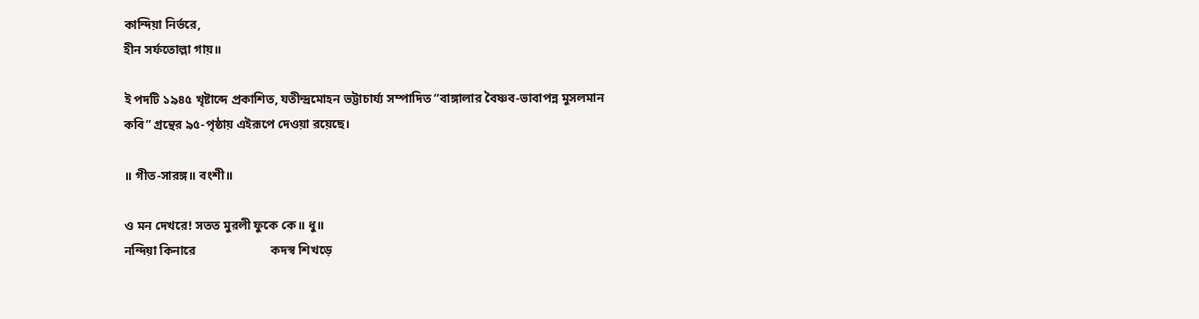কান্দিয়া নির্ভরে,
হীন সর্ফতোল্লা গায়॥

ই পদটি ১৯৪৫ খৃষ্টাব্দে প্রকাশিত, যতীন্দ্রমোহন ভট্টাচার্য্য সম্পাদিত “বাঙ্গালার বৈষ্ণব-ভাবাপন্ন মুসলমান
কবি” গ্রন্থের ৯৫-পৃষ্ঠায় এইরূপে দেওয়া রয়েছে।

॥ গীত-সারঙ্গ॥ বংশী॥

ও মন দেখরে! সতত মুরলী ফুকে কে॥ ধু॥
নন্দিয়া কিনারে                        কদস্ব শিখড়ে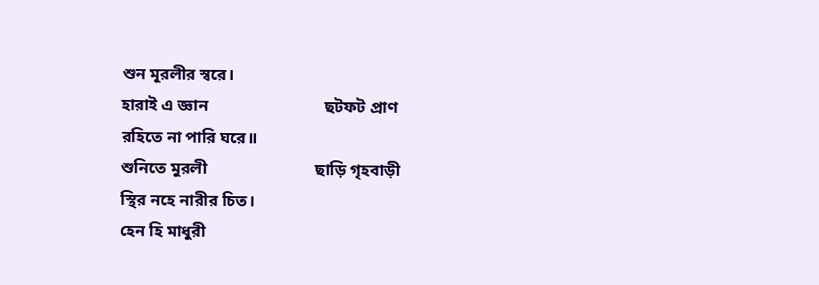শুন মূরলীর স্বরে।
হারাই এ জ্ঞান                            ছটফট প্রাণ
রহিতে না পারি ঘরে॥
শুনিতে মুরলী                          ছাড়ি গৃহবাড়ী
স্থির নহে নারীর চিত।
হেন হি মাধুরী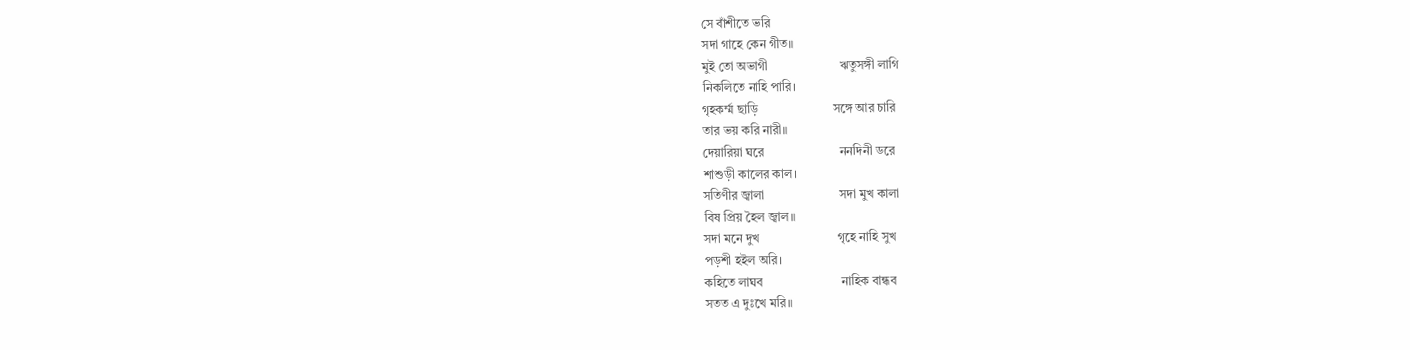সে বাঁশীতে ভরি
সদা গাহে কেন গীত॥
মুই তো অভাগী                       ঋতুসঙ্গী লাগি
নিকলিতে নাহি পারি।
গৃহকর্ম্ম ছাড়ি                        সঙ্গে আর চারি
তার ভয় করি নারী॥
দেয়ারিয়া ঘরে                        ননদিনী ডরে
শাশুড়ী কালের কাল।
সতিণীর জ্বালা                        সদা মুখ কালা
বিষ প্রিয় হৈল জ্বাল॥
সদা মনে দুখ                         গৃহে নাহি সুখ
পড়শী হইল অরি।
কহিতে লাঘব                         নাহিক বান্ধব
সতত এ দুঃখে মরি॥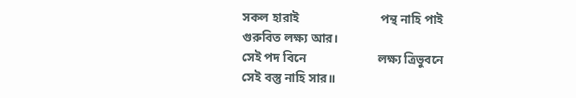সকল হারাই                          পন্থ নাহি পাই
গুরুবিত লক্ষ্য আর।
সেই পদ বিনে                       লক্ষ্য ত্রিভুবনে
সেই বস্তু নাহি সার॥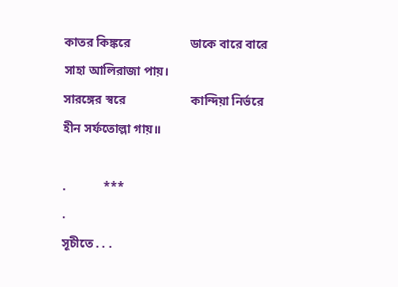কাতর কিঙ্করে                   ডাকে বারে বারে
সাহা আলিরাজা পায়।
সারঙ্গের স্বরে                     কান্দিয়া নির্ভরে
হীন সর্ফতোল্লা গায়॥

.            ***
.
সূচীতে . . .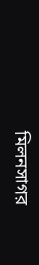মিলনসাগর